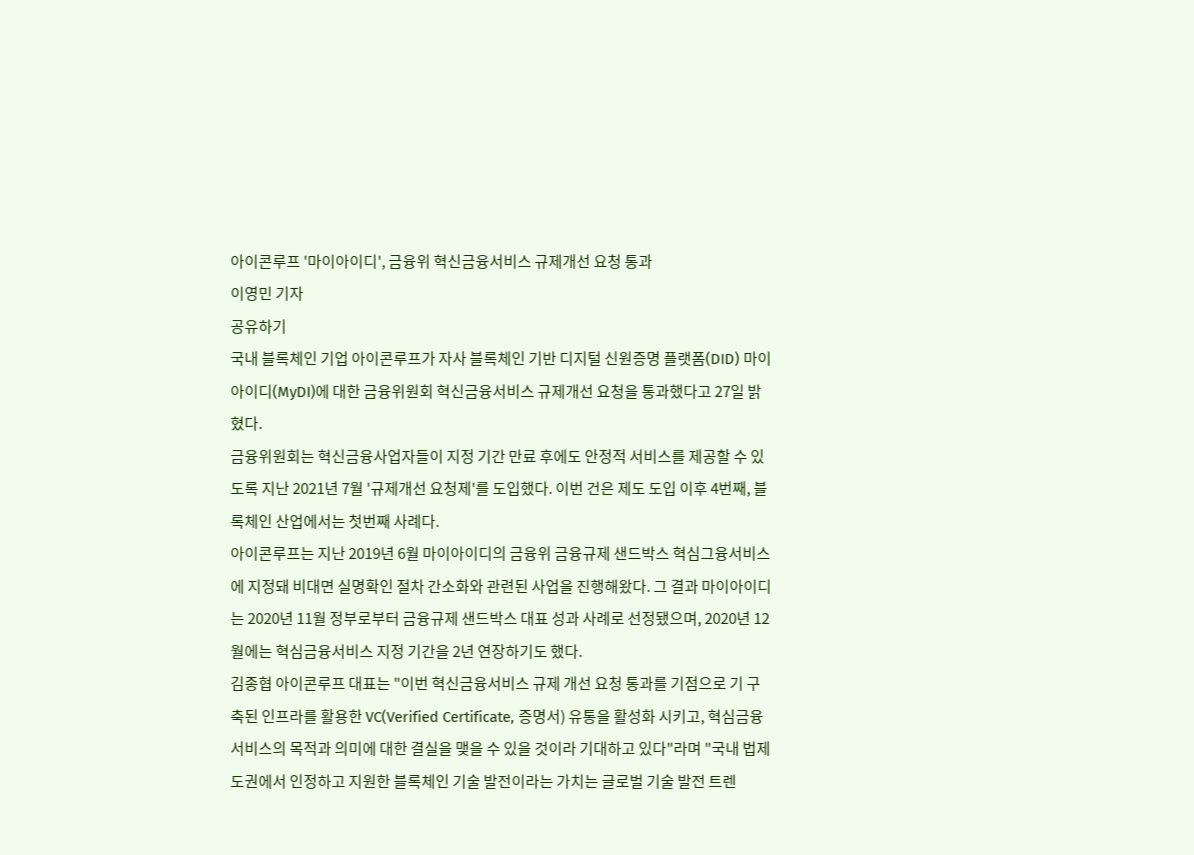아이콘루프 '마이아이디', 금융위 혁신금융서비스 규제개선 요청 통과
이영민 기자
공유하기
국내 블록체인 기업 아이콘루프가 자사 블록체인 기반 디지털 신원증명 플랫폼(DID) 마이아이디(MyDI)에 대한 금융위원회 혁신금융서비스 규제개선 요청을 통과했다고 27일 밝혔다.
금융위원회는 혁신금융사업자들이 지정 기간 만료 후에도 안정적 서비스를 제공할 수 있도록 지난 2021년 7월 '규제개선 요청제'를 도입했다. 이번 건은 제도 도입 이후 4번째, 블록체인 산업에서는 첫번째 사례다.
아이콘루프는 지난 2019년 6월 마이아이디의 금융위 금융규제 샌드박스 혁심그융서비스에 지정돼 비대면 실명확인 절차 간소화와 관련된 사업을 진행해왔다. 그 결과 마이아이디는 2020년 11월 정부로부터 금융규제 샌드박스 대표 성과 사례로 선정됐으며, 2020년 12월에는 혁심금융서비스 지정 기간을 2년 연장하기도 했다.
김종협 아이콘루프 대표는 "이번 혁신금융서비스 규제 개선 요청 통과를 기점으로 기 구축된 인프라를 활용한 VC(Verified Certificate, 증명서) 유통을 활성화 시키고, 혁심금융서비스의 목적과 의미에 대한 결실을 맺을 수 있을 것이라 기대하고 있다"라며 "국내 법제도권에서 인정하고 지원한 블록체인 기술 발전이라는 가치는 글로벌 기술 발전 트렌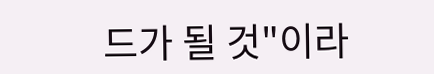드가 될 것"이라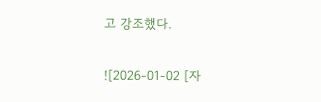고 강조했다.

![2026-01-02 [자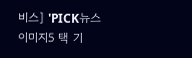비스] 'PICK뉴스 이미지5 택 기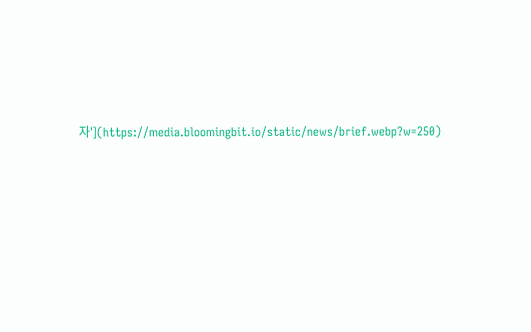자'](https://media.bloomingbit.io/static/news/brief.webp?w=250)